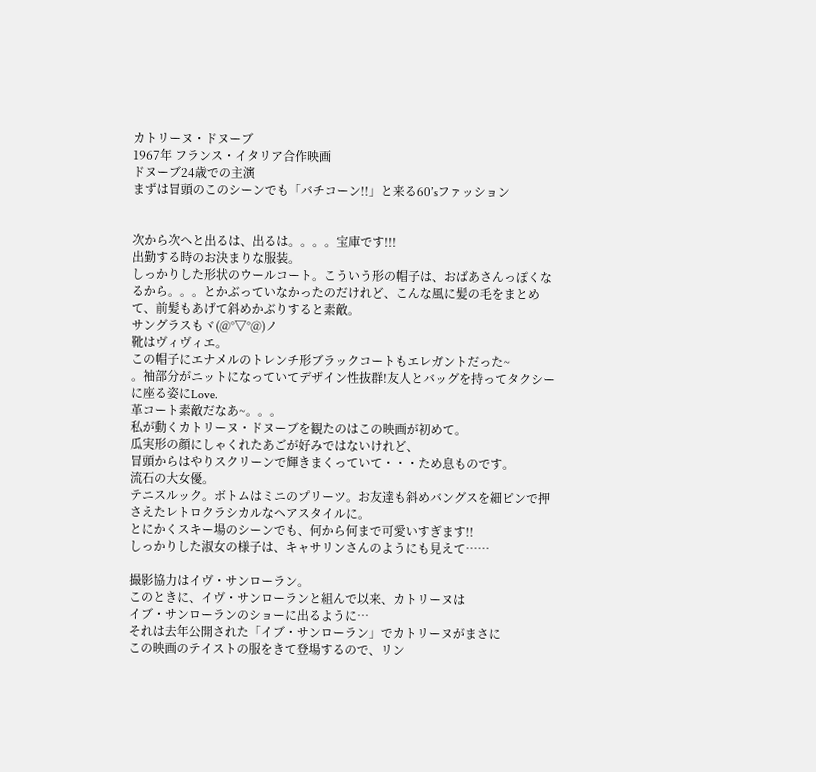カトリーヌ・ドヌーブ
1967年 フランス・イタリア合作映画
ドヌーブ24歳での主演
まずは冒頭のこのシーンでも「バチコーン!!」と来る60’sファッション


次から次へと出るは、出るは。。。。宝庫です!!!
出勤する時のお決まりな服装。
しっかりした形状のウールコート。こういう形の帽子は、おばあさんっぽくなるから。。。とかぶっていなかったのだけれど、こんな風に髪の毛をまとめて、前髪もあげて斜めかぶりすると素敵。
サングラスもヾ(@°▽°@)ノ
靴はヴィヴィエ。
この帽子にエナメルのトレンチ形ブラックコートもエレガントだった~
。袖部分がニットになっていてデザイン性抜群!友人とバッグを持ってタクシーに座る姿にLove.
革コート素敵だなあ~。。。
私が動くカトリーヌ・ドヌーブを観たのはこの映画が初めて。
瓜実形の顔にしゃくれたあごが好みではないけれど、
冒頭からはやりスクリーンで輝きまくっていて・・・ため息ものです。
流石の大女優。
テニスルック。ボトムはミニのプリーツ。お友達も斜めバングスを細ピンで押さえたレトロクラシカルなヘアスタイルに。
とにかくスキー場のシーンでも、何から何まで可愛いすぎます!!
しっかりした淑女の様子は、キャサリンさんのようにも見えて……

撮影協力はイヴ・サンローラン。
このときに、イヴ・サンローランと組んで以来、カトリーヌは
イブ・サンローランのショーに出るように…
それは去年公開された「イブ・サンローラン」でカトリーヌがまさに
この映画のテイストの服をきて登場するので、リン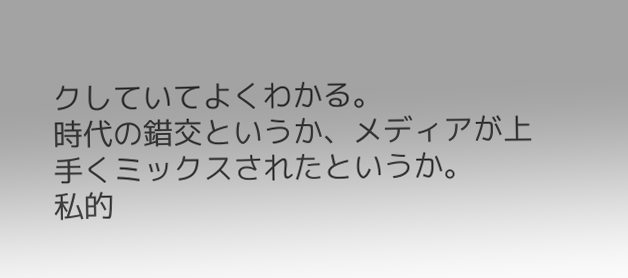クしていてよくわかる。
時代の錯交というか、メディアが上手くミックスされたというか。
私的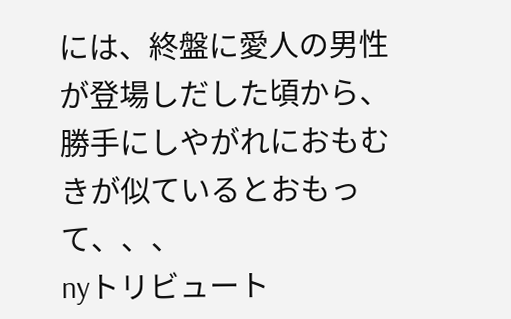には、終盤に愛人の男性が登場しだした頃から、勝手にしやがれにおもむきが似ているとおもって、、、
nyトリビュート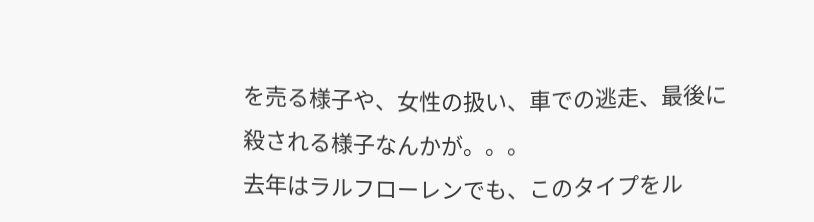を売る様子や、女性の扱い、車での逃走、最後に殺される様子なんかが。。。
去年はラルフローレンでも、このタイプをル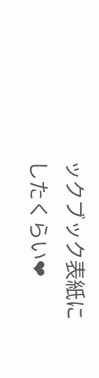ックブック表紙にしたくらい❤